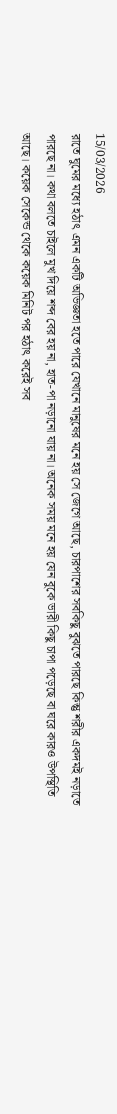15/03/2026
রাতে ঘুমের মধ্যে হঠাৎ এমন একটি অভিজ্ঞতা হতে পারে যেখানে মানুষের মনে হয় সে জেগে আছে, চারপাশের সবকিছু বুঝতে পারছে কিন্তু শরীর একদমই নড়াতে পারছে না। কথা বলতে চাইলে মুখ দিয়ে শব্দ বের হয় না, হাত-পা নড়ানো যায় না। অনেক সময় মনে হয় যেন বুকে ভারী কিছু চাপা পড়েছে বা ঘরে কারও উপস্থিতি আছে। কয়েক সেকেন্ড থেকে কয়েক মিনিট পর হঠাৎ করেই সব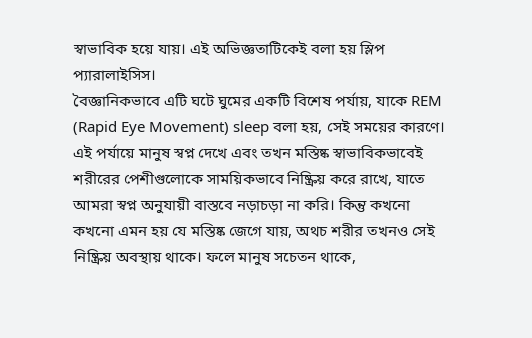স্বাভাবিক হয়ে যায়। এই অভিজ্ঞতাটিকেই বলা হয় স্লিপ প্যারালাইসিস।
বৈজ্ঞানিকভাবে এটি ঘটে ঘুমের একটি বিশেষ পর্যায়, যাকে REM (Rapid Eye Movement) sleep বলা হয়, সেই সময়ের কারণে। এই পর্যায়ে মানুষ স্বপ্ন দেখে এবং তখন মস্তিষ্ক স্বাভাবিকভাবেই শরীরের পেশীগুলোকে সাময়িকভাবে নিষ্ক্রিয় করে রাখে, যাতে আমরা স্বপ্ন অনুযায়ী বাস্তবে নড়াচড়া না করি। কিন্তু কখনো কখনো এমন হয় যে মস্তিষ্ক জেগে যায়, অথচ শরীর তখনও সেই নিষ্ক্রিয় অবস্থায় থাকে। ফলে মানুষ সচেতন থাকে,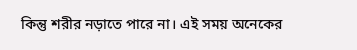কিন্তু শরীর নড়াতে পারে না। এই সময় অনেকের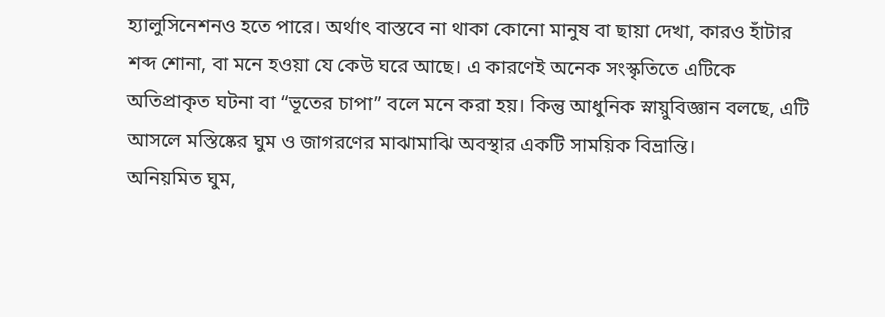হ্যালুসিনেশনও হতে পারে। অর্থাৎ বাস্তবে না থাকা কোনো মানুষ বা ছায়া দেখা, কারও হাঁটার শব্দ শোনা, বা মনে হওয়া যে কেউ ঘরে আছে। এ কারণেই অনেক সংস্কৃতিতে এটিকে অতিপ্রাকৃত ঘটনা বা “ভূতের চাপা” বলে মনে করা হয়। কিন্তু আধুনিক স্নায়ুবিজ্ঞান বলছে, এটি আসলে মস্তিষ্কের ঘুম ও জাগরণের মাঝামাঝি অবস্থার একটি সাময়িক বিভ্রান্তি।
অনিয়মিত ঘুম,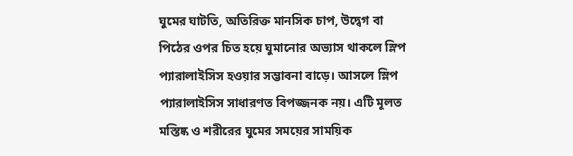ঘুমের ঘাটতি, অতিরিক্ত মানসিক চাপ, উদ্বেগ বা পিঠের ওপর চিত হয়ে ঘুমানোর অভ্যাস থাকলে স্লিপ প্যারালাইসিস হওয়ার সম্ভাবনা বাড়ে। আসলে স্লিপ প্যারালাইসিস সাধারণত বিপজ্জনক নয়। এটি মূলত মস্তিষ্ক ও শরীরের ঘুমের সময়ের সাময়িক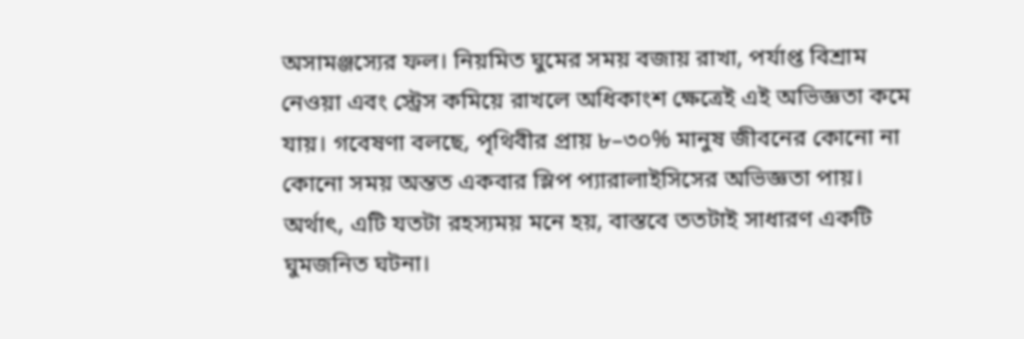অসামঞ্জস্যের ফল। নিয়মিত ঘুমের সময় বজায় রাখা, পর্যাপ্ত বিশ্রাম নেওয়া এবং স্ট্রেস কমিয়ে রাখলে অধিকাংশ ক্ষেত্রেই এই অভিজ্ঞতা কমে যায়। গবেষণা বলছে, পৃথিবীর প্রায় ৮–৩০% মানুষ জীবনের কোনো না কোনো সময় অন্তত একবার স্লিপ প্যারালাইসিসের অভিজ্ঞতা পায়। অর্থাৎ, এটি যতটা রহস্যময় মনে হয়, বাস্তবে ততটাই সাধারণ একটি ঘুমজনিত ঘটনা।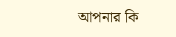আপনার কি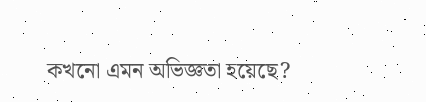কখনো এমন অভিজ্ঞতা হয়েছে?